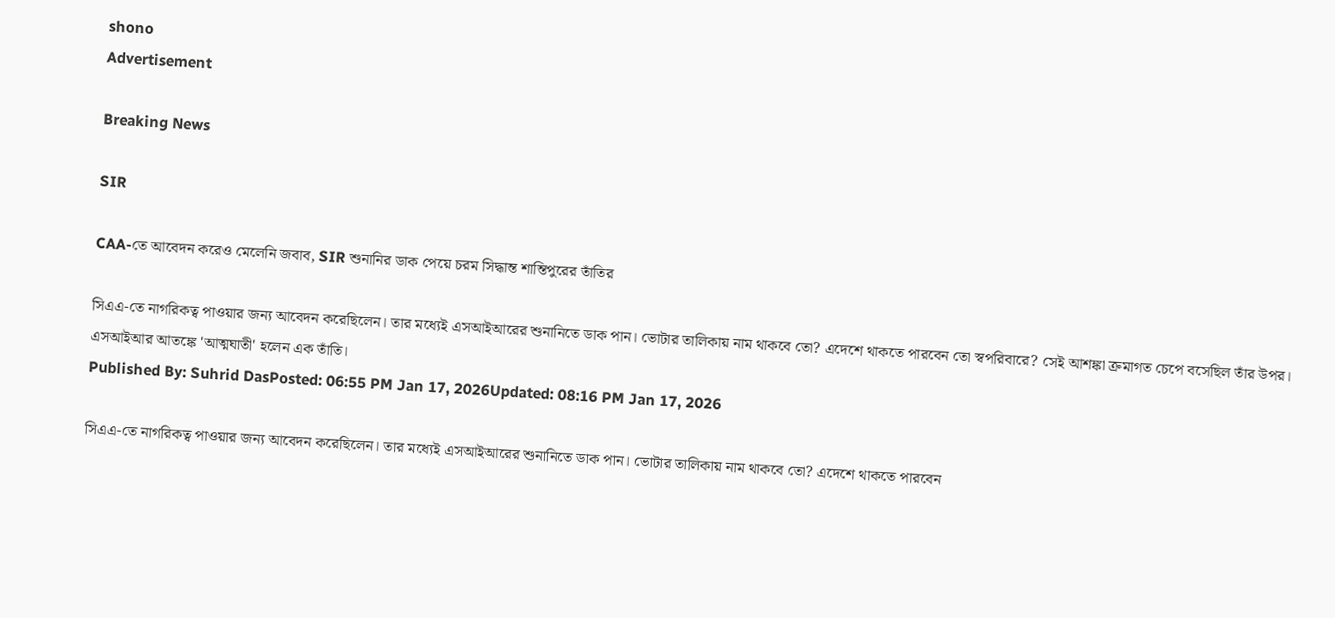shono
Advertisement

Breaking News

SIR

CAA-তে আবেদন করেও মেলেনি জবাব, SIR শুনানির ডাক পেয়ে চরম সিদ্ধান্ত শান্তিপুরের তাঁতির

সিএএ-তে নাগরিকত্ব পাওয়ার জন্য আবেদন করেছিলেন। তার মধ্যেই এসআইআরের শুনানিতে ডাক পান। ভোটার তালিকায় নাম থাকবে তো? এদেশে থাকতে পারবেন তো স্বপরিবারে? সেই আশঙ্কা ক্রমাগত চেপে বসেছিল তাঁর উপর। এসআইআর আতঙ্কে 'আত্মঘাতী' হলেন এক তাঁতি।
Published By: Suhrid DasPosted: 06:55 PM Jan 17, 2026Updated: 08:16 PM Jan 17, 2026

সিএএ-তে নাগরিকত্ব পাওয়ার জন্য আবেদন করেছিলেন। তার মধ্যেই এসআইআরের শুনানিতে ডাক পান। ভোটার তালিকায় নাম থাকবে তো? এদেশে থাকতে পারবেন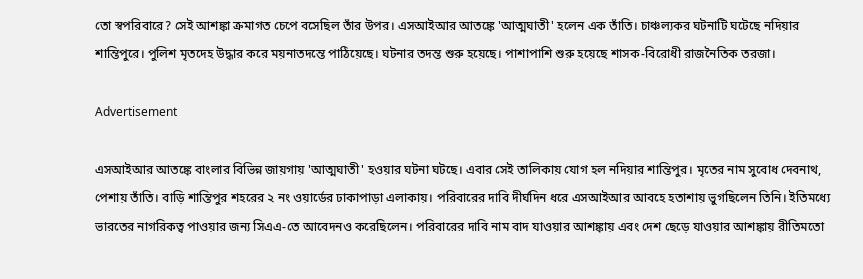তো স্বপরিবারে? সেই আশঙ্কা ক্রমাগত চেপে বসেছিল তাঁর উপর। এসআইআর আতঙ্কে 'আত্মঘাতী' হলেন এক তাঁতি। চাঞ্চল্যকর ঘটনাটি ঘটেছে নদিয়ার শান্তিপুরে। পুলিশ মৃতদেহ উদ্ধার করে ময়নাতদন্তে পাঠিয়েছে। ঘটনার তদন্ত শুরু হয়েছে। পাশাপাশি শুরু হয়েছে শাসক-বিরোধী রাজনৈতিক তরজা।

Advertisement

এসআইআর আতঙ্কে বাংলার বিভিন্ন জায়গায় 'আত্মঘাতী' হওয়ার ঘটনা ঘটছে। এবার সেই তালিকায় যোগ হল নদিয়ার শান্তিপুর। মৃতের নাম সুবোধ দেবনাথ, পেশায় তাঁতি। বাড়ি শান্তিপুর শহরের ২ নং ওয়ার্ডের ঢাকাপাড়া এলাকায়। পরিবারের দাবি দীর্ঘদিন ধরে এসআইআর আবহে হতাশায় ভুগছিলেন তিনি। ইতিমধ্যে ভারতের নাগরিকত্ব পাওয়ার জন্য সিএএ-তে আবেদনও করেছিলেন। পরিবারের দাবি নাম বাদ যাওয়ার আশঙ্কায় এবং দেশ ছেড়ে যাওয়ার আশঙ্কায় রীতিমতো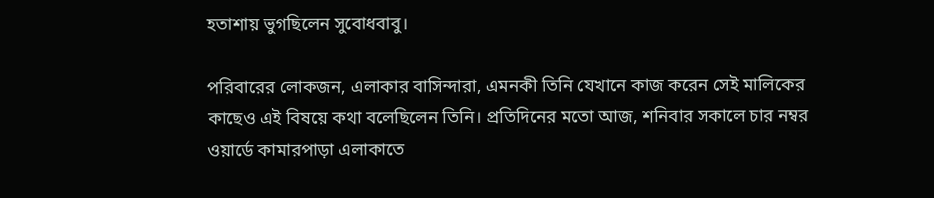হতাশায় ভুগছিলেন সুবোধবাবু।

পরিবারের লোকজন, এলাকার বাসিন্দারা, এমনকী তিনি যেখানে কাজ করেন সেই মালিকের কাছেও এই বিষয়ে কথা বলেছিলেন তিনি। প্রতিদিনের মতো আজ, শনিবার সকালে চার নম্বর ওয়ার্ডে কামারপাড়া এলাকাতে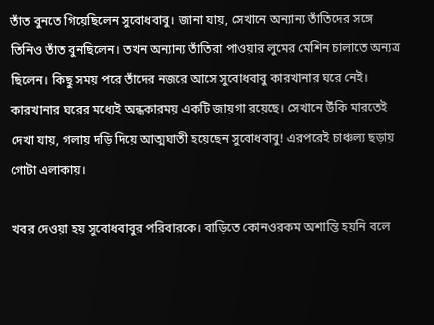তাঁত বুনতে গিয়েছিলেন সুবোধবাবু। জানা যায়, সেখানে অন্যান্য তাঁতিদের সঙ্গে তিনিও তাঁত বুনছিলেন। তখন অন্যান্য তাঁতিরা পাওয়ার লুমের মেশিন চালাতে অন্যত্র ছিলেন। কিছু সময় পরে তাঁদের নজরে আসে সুবোধবাবু কারখানার ঘরে নেই। কারখানার ঘরের মধ্যেই অন্ধকারময় একটি জায়গা রয়েছে। সেখানে উঁকি মারতেই দেখা যায়, গলায় দড়ি দিয়ে আত্মঘাতী হয়েছেন সুবোধবাবু! এরপরেই চাঞ্চল্য ছড়ায় গোটা এলাকায়।

খবর দেওয়া হয় সুবোধবাবুর পরিবারকে। বাড়িতে কোনওরকম অশান্তি হয়নি বলে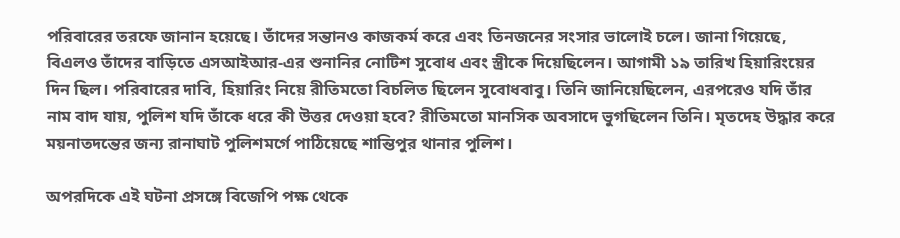পরিবারের তরফে জানান হয়েছে। তাঁদের সন্তানও কাজকর্ম করে এবং তিনজনের সংসার ভালোই চলে। জানা গিয়েছে, বিএলও তাঁদের বাড়িতে এসআইআর-এর শুনানির নোটিশ সুবোধ এবং স্ত্রীকে দিয়েছিলেন। আগামী ১৯ তারিখ হিয়ারিংয়ের দিন ছিল। পরিবারের দাবি, হিয়ারিং নিয়ে রীতিমতো বিচলিত ছিলেন সুবোধবাবু। তিনি জানিয়েছিলেন, এরপরেও যদি তাঁর নাম বাদ যায়, পুলিশ যদি তাঁকে ধরে কী উত্তর দেওয়া হবে? রীতিমতো মানসিক অবসাদে ভুগছিলেন তিনি। মৃতদেহ উদ্ধার করে ময়নাতদন্তের জন্য রানাঘাট পুলিশমর্গে পাঠিয়েছে শান্তিপুর থানার পুলিশ।

অপরদিকে এই ঘটনা প্রসঙ্গে বিজেপি পক্ষ থেকে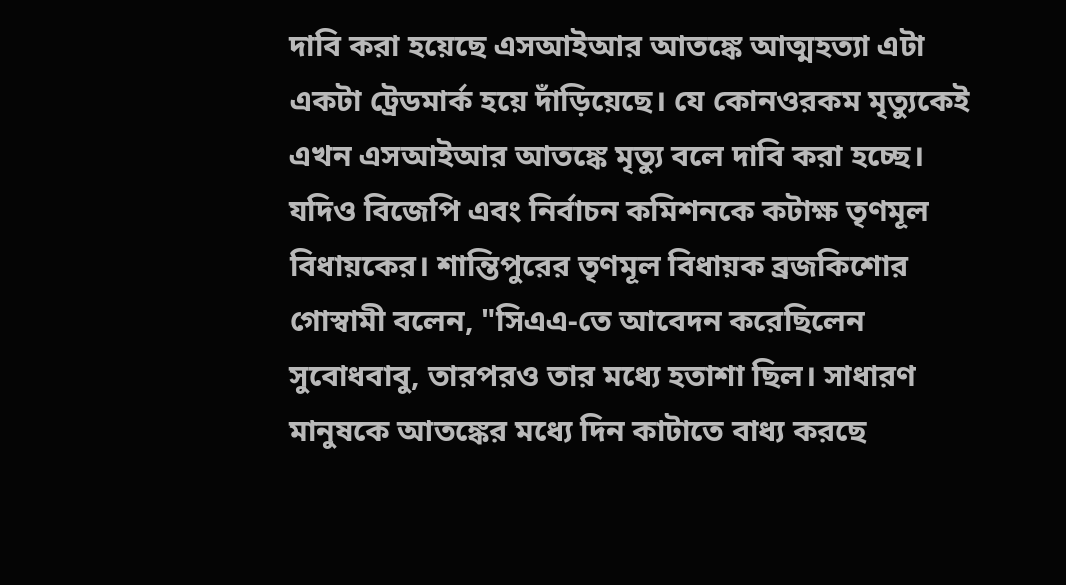দাবি করা হয়েছে এসআইআর আতঙ্কে আত্মহত্যা এটা একটা ট্রেডমার্ক হয়ে দাঁড়িয়েছে। যে কোনওরকম মৃত্যুকেই এখন এসআইআর আতঙ্কে মৃত্যু বলে দাবি করা হচ্ছে। যদিও বিজেপি এবং নির্বাচন কমিশনকে কটাক্ষ তৃণমূল বিধায়কের। শান্তিপুরের তৃণমূল বিধায়ক ব্রজকিশোর গোস্বামী বলেন, "সিএএ-তে আবেদন করেছিলেন সুবোধবাবু, তারপরও তার মধ্যে হতাশা ছিল। সাধারণ মানুষকে আতঙ্কের মধ্যে দিন কাটাতে বাধ্য করছে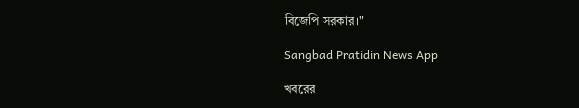বিজেপি সরকার।"

Sangbad Pratidin News App

খবরের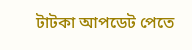টাটকা আপডেট পেতে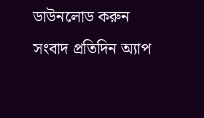ডাউনলোড করুন সংবাদ প্রতিদিন অ্যাপ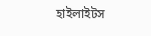হাইলাইটস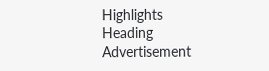Highlights Heading
Advertisement